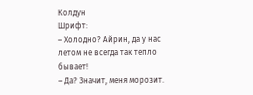Колдун
Шрифт:
– Холодно? Айрин, да у нас летом не всегда так тепло бывает!
– Да? Значит, меня морозит.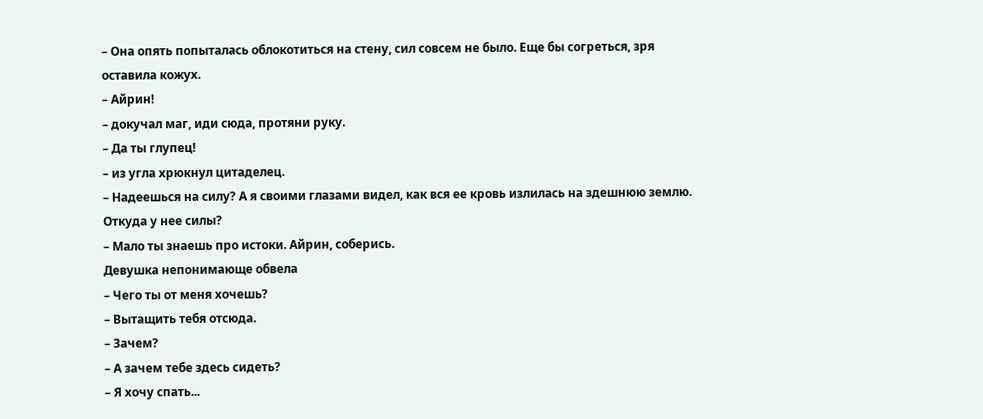– Она опять попыталась облокотиться на стену, сил совсем не было. Еще бы согреться, зря оставила кожух.
– Айрин!
– докучал маг, иди сюда, протяни руку.
– Да ты глупец!
– из угла хрюкнул цитаделец.
– Надеешься на силу? А я своими глазами видел, как вся ее кровь излилась на здешнюю землю. Откуда у нее силы?
– Мало ты знаешь про истоки. Айрин, соберись.
Девушка непонимающе обвела
– Чего ты от меня хочешь?
– Вытащить тебя отсюда.
– Зачем?
– А зачем тебе здесь сидеть?
– Я хочу спать...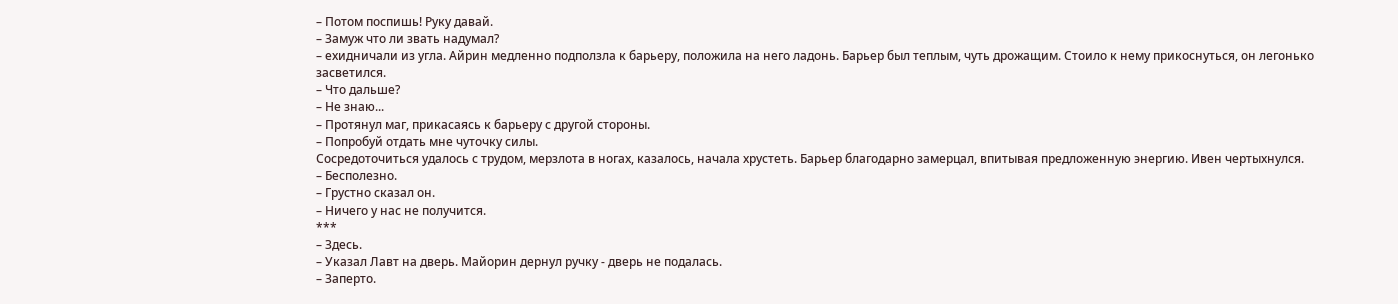– Потом поспишь! Руку давай.
– Замуж что ли звать надумал?
– ехидничали из угла. Айрин медленно подползла к барьеру, положила на него ладонь. Барьер был теплым, чуть дрожащим. Стоило к нему прикоснуться, он легонько засветился.
– Что дальше?
– Не знаю...
– Протянул маг, прикасаясь к барьеру с другой стороны.
– Попробуй отдать мне чуточку силы.
Сосредоточиться удалось с трудом, мерзлота в ногах, казалось, начала хрустеть. Барьер благодарно замерцал, впитывая предложенную энергию. Ивен чертыхнулся.
– Бесполезно.
– Грустно сказал он.
– Ничего у нас не получится.
***
– Здесь.
– Указал Лавт на дверь. Майорин дернул ручку - дверь не подалась.
– Заперто.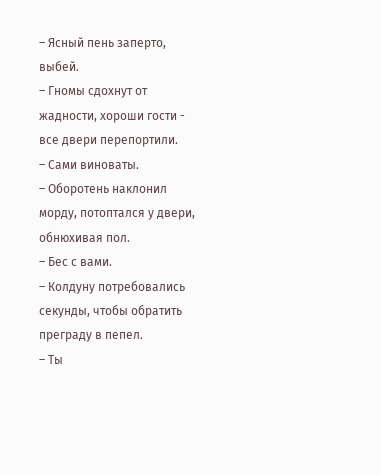– Ясный пень заперто, выбей.
– Гномы сдохнут от жадности, хороши гости - все двери перепортили.
– Сами виноваты.
– Оборотень наклонил морду, потоптался у двери, обнюхивая пол.
– Бес с вами.
– Колдуну потребовались секунды, чтобы обратить преграду в пепел.
– Ты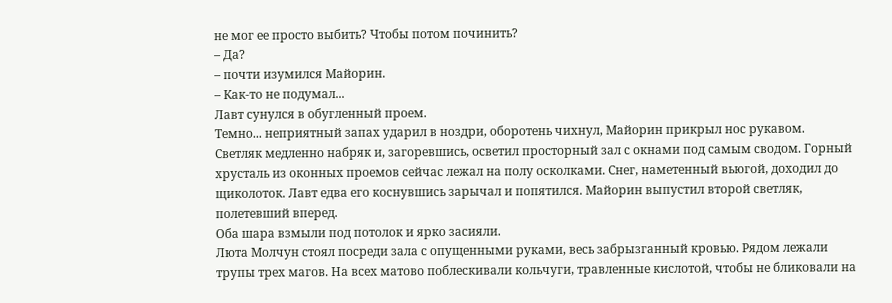не мог ее просто выбить? Чтобы потом починить?
– Да?
– почти изумился Майорин.
– Как-то не подумал...
Лавт сунулся в обугленный проем.
Темно... неприятный запах ударил в ноздри, оборотень чихнул, Майорин прикрыл нос рукавом.
Светляк медленно набряк и, загоревшись, осветил просторный зал с окнами под самым сводом. Горный хрусталь из оконных проемов сейчас лежал на полу осколками. Снег, наметенный вьюгой, доходил до щиколоток. Лавт едва его коснувшись зарычал и попятился. Майорин выпустил второй светляк, полетевший вперед.
Оба шара взмыли под потолок и ярко засияли.
Люта Молчун стоял посреди зала с опущенными руками, весь забрызганный кровью. Рядом лежали трупы трех магов. На всех матово поблескивали кольчуги, травленные кислотой, чтобы не бликовали на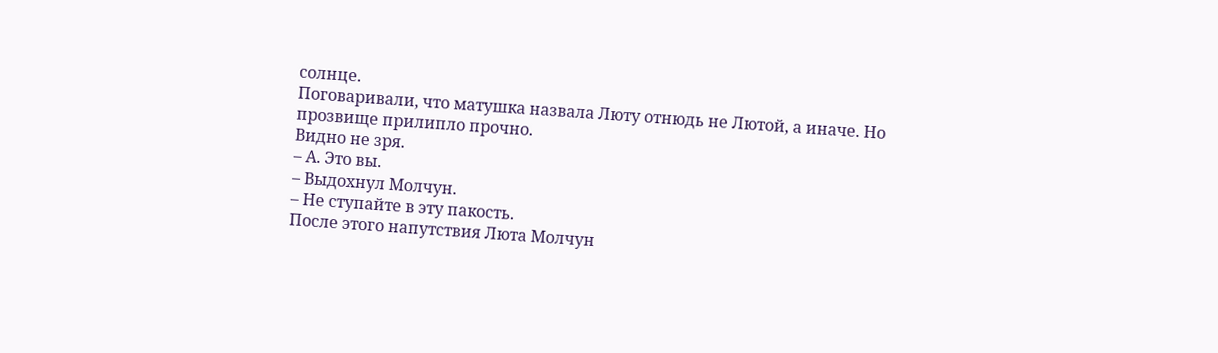солнце.
Поговаривали, что матушка назвала Люту отнюдь не Лютой, а иначе. Но прозвище прилипло прочно.
Видно не зря.
– А. Это вы.
– Выдохнул Молчун.
– Не ступайте в эту пакость.
После этого напутствия Люта Молчун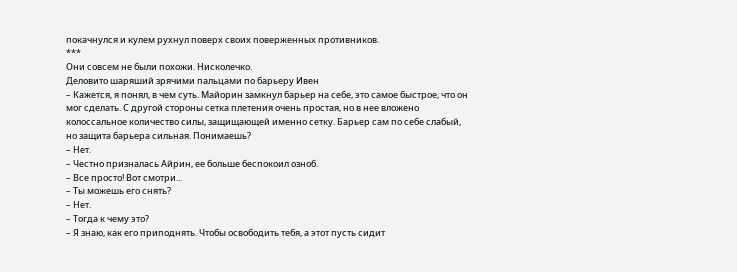покачнулся и кулем рухнул поверх своих поверженных противников.
***
Они совсем не были похожи. Нисколечко.
Деловито шаряший зрячими пальцами по барьеру Ивен
– Кажется, я понял, в чем суть. Майорин замкнул барьер на себе, это самое быстрое, что он мог сделать. С другой стороны сетка плетения очень простая, но в нее вложено колоссальное количество силы, защищающей именно сетку. Барьер сам по себе слабый, но защита барьера сильная. Понимаешь?
– Нет.
– Честно призналась Айрин, ее больше беспокоил озноб.
– Все просто! Вот смотри...
– Ты можешь его снять?
– Нет.
– Тогда к чему это?
– Я знаю, как его приподнять. Чтобы освободить тебя, а этот пусть сидит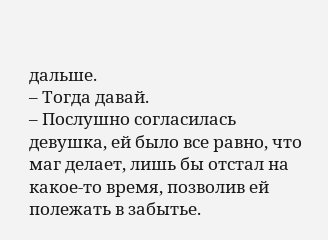дальше.
– Тогда давай.
– Послушно согласилась девушка, ей было все равно, что маг делает, лишь бы отстал на какое-то время, позволив ей полежать в забытье.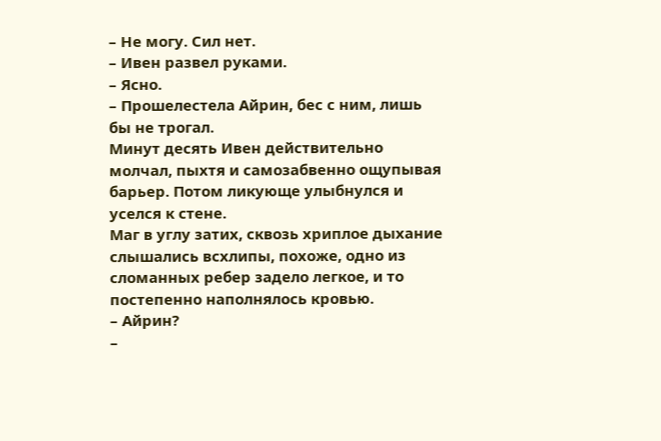– Не могу. Сил нет.
– Ивен развел руками.
– Ясно.
– Прошелестела Айрин, бес с ним, лишь бы не трогал.
Минут десять Ивен действительно молчал, пыхтя и самозабвенно ощупывая барьер. Потом ликующе улыбнулся и уселся к стене.
Маг в углу затих, сквозь хриплое дыхание слышались всхлипы, похоже, одно из сломанных ребер задело легкое, и то постепенно наполнялось кровью.
– Айрин?
–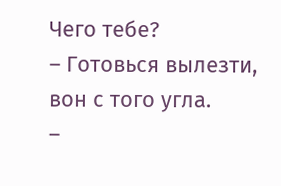Чего тебе?
– Готовься вылезти, вон с того угла.
–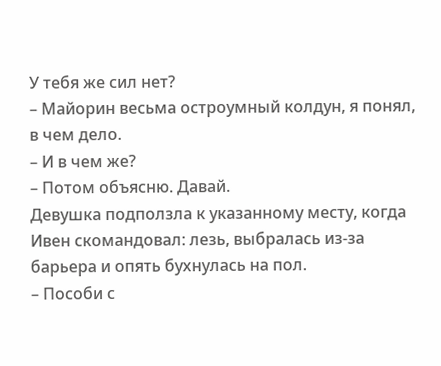У тебя же сил нет?
– Майорин весьма остроумный колдун, я понял, в чем дело.
– И в чем же?
– Потом объясню. Давай.
Девушка подползла к указанному месту, когда Ивен скомандовал: лезь, выбралась из-за барьера и опять бухнулась на пол.
– Пособи с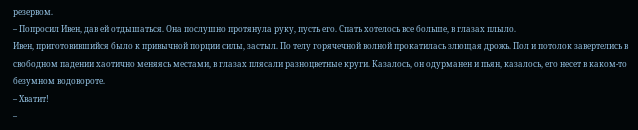резервом.
– Попросил Ивен, дав ей отдышаться. Она послушно протянула руку, пусть его. Спать хотелось все больше, в глазах плыло.
Ивен, приготовившийся было к привычной порции силы, застыл. По телу горячечной волной прокатилась злющая дрожь. Пол и потолок завертелись в свободном падении хаотично меняясь местами, в глазах плясали разноцветные круги. Казалось, он одурманен и пьян, казалось, его несет в каком-то безумном водовороте.
– Хватит!
–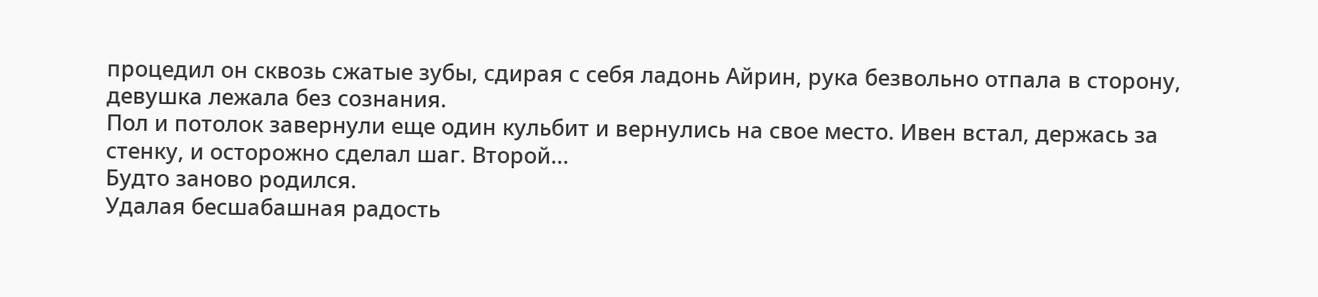процедил он сквозь сжатые зубы, сдирая с себя ладонь Айрин, рука безвольно отпала в сторону, девушка лежала без сознания.
Пол и потолок завернули еще один кульбит и вернулись на свое место. Ивен встал, держась за стенку, и осторожно сделал шаг. Второй...
Будто заново родился.
Удалая бесшабашная радость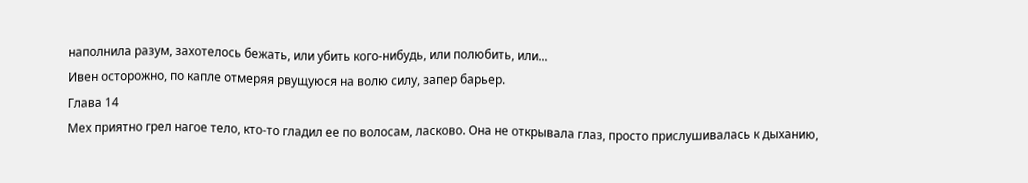наполнила разум, захотелось бежать, или убить кого-нибудь, или полюбить, или...
Ивен осторожно, по капле отмеряя рвущуюся на волю силу, запер барьер.
Глава 14
Мех приятно грел нагое тело, кто-то гладил ее по волосам, ласково. Она не открывала глаз, просто прислушивалась к дыханию,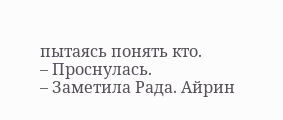пытаясь понять кто.
– Проснулась.
– Заметила Рада. Айрин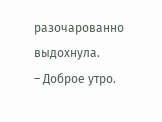разочарованно выдохнула.
– Доброе утро.